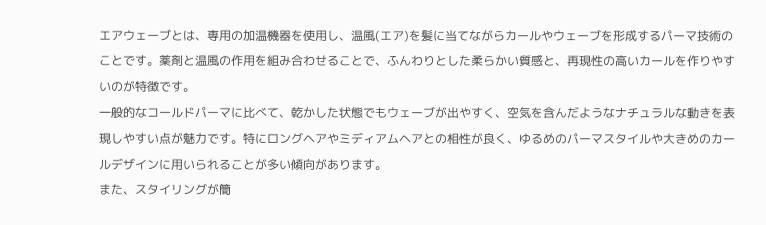エアウェーブとは、専用の加温機器を使用し、温風(エア)を髪に当てながらカールやウェーブを形成するパーマ技術のことです。薬剤と温風の作用を組み合わせることで、ふんわりとした柔らかい質感と、再現性の高いカールを作りやすいのが特徴です。
一般的なコールドパーマに比べて、乾かした状態でもウェーブが出やすく、空気を含んだようなナチュラルな動きを表現しやすい点が魅力です。特にロングヘアやミディアムヘアとの相性が良く、ゆるめのパーマスタイルや大きめのカールデザインに用いられることが多い傾向があります。
また、スタイリングが簡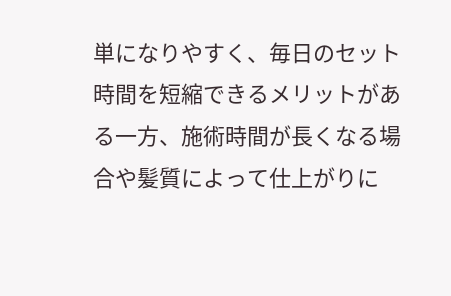単になりやすく、毎日のセット時間を短縮できるメリットがある一方、施術時間が長くなる場合や髪質によって仕上がりに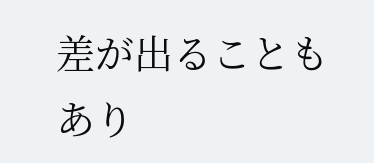差が出ることもあり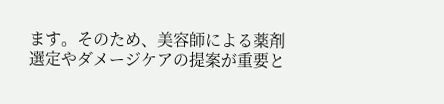ます。そのため、美容師による薬剤選定やダメージケアの提案が重要と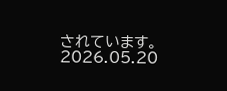されています。
2026.05.20